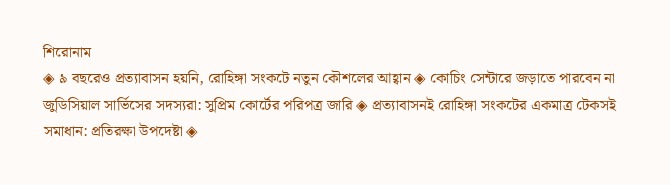শিরোনাম
◈ ৯ বছরেও প্রত্যাবাসন হয়নি, রোহিঙ্গা সংকটে নতুন কৌশলের আহ্বান ◈ কোচিং সেন্টারে জড়াতে পারবেন না জুডিসিয়াল সার্ভিসের সদস্যরা: সুপ্রিম কোর্টের পরিপত্র জারি ◈ প্রত্যাবাসনই রোহিঙ্গা সংকটের একমাত্র টেকসই সমাধান: প্রতিরক্ষা উপদেষ্টা ◈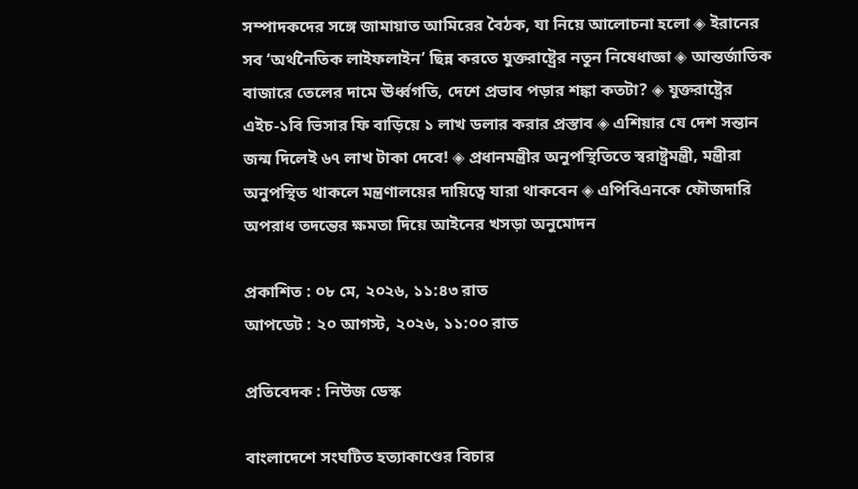সম্পাদকদের সঙ্গে জামায়াত আমিরের বৈঠক, যা নিয়ে আলোচনা হলো ◈ ইরানের সব ‘অর্থনৈতিক লাইফলাইন’ ছিন্ন করতে যুক্তরাষ্ট্রের নতুন নিষেধাজ্ঞা ◈ আন্তর্জাতিক বাজারে তেলের দামে ঊর্ধ্বগতি, দেশে প্রভাব পড়ার শঙ্কা কতটা? ◈ যুক্তরাষ্ট্রের এইচ-১বি ভিসার ফি বাড়িয়ে ১ লাখ ডলার করার প্রস্তাব ◈ এশিয়ার যে দেশ সন্তান জন্ম দিলেই ৬৭ লাখ টাকা দেবে! ◈ প্রধানমন্ত্রীর অনুপস্থিতিতে স্বরাষ্ট্রমন্ত্রী, মন্ত্রীরা অনুপস্থিত থাকলে মন্ত্রণালয়ের দায়িত্বে যারা থাকবেন ◈ এপিবিএনকে ফৌজদারি অপরাধ তদন্তের ক্ষমতা দিয়ে আইনের খসড়া অনুমোদন

প্রকাশিত : ০৮ মে, ২০২৬, ১১:৪৩ রাত
আপডেট : ২০ আগস্ট, ২০২৬, ১১:০০ রাত

প্রতিবেদক : নিউজ ডেস্ক

বাংলাদেশে সংঘটিত হত্যাকাণ্ডের বিচার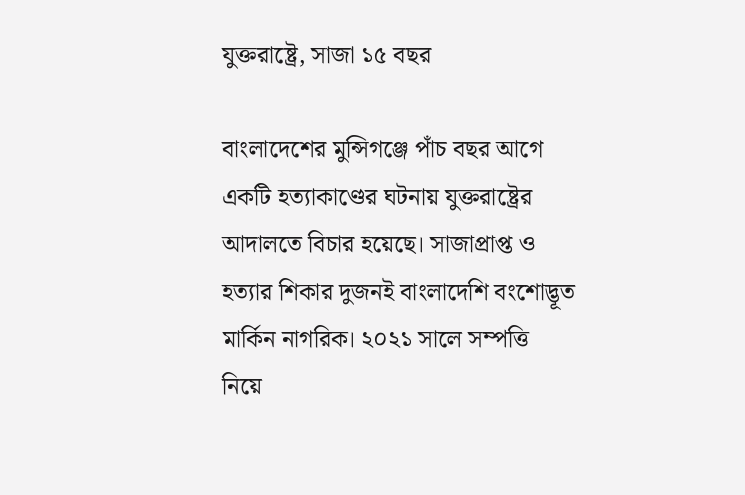যুক্তরাষ্ট্রে, সাজা ১৫ বছর

বাংলাদেশের মুন্সিগঞ্জে পাঁচ বছর আগে একটি হত্যাকাণ্ডের ঘটনায় যুক্তরাষ্ট্রের আদালতে বিচার হয়েছে। সাজাপ্রাপ্ত ও হত্যার শিকার দুজনই বাংলাদেশি বংশোদ্ভূত মার্কিন নাগরিক। ২০২১ সালে সম্পত্তি নিয়ে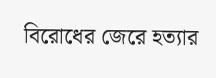বিরোধের জেরে হত্যার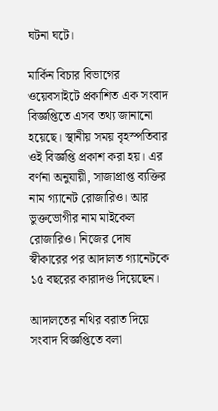ঘটনা ঘটে।

মার্কিন বিচার বিভাগের ওয়েবসাইটে প্রকাশিত এক সংবাদ বিজ্ঞপ্তিতে এসব তথ্য জানানো হয়েছে। স্থানীয় সময় বৃহস্পতিবার ওই বিজ্ঞপ্তি প্রকাশ করা হয়। এর বর্ণনা অনুযায়ী, সাজাপ্রাপ্ত ব্যক্তির নাম গ্যানেট রোজারিও। আর ভুক্তভোগীর নাম মাইকেল রোজারিও। নিজের দোষ স্বীকারের পর আদালত গ্যানেটকে ১৫ বছরের কারাদণ্ড দিয়েছেন।

আদালতের নথির বরাত দিয়ে সংবাদ বিজ্ঞপ্তিতে বলা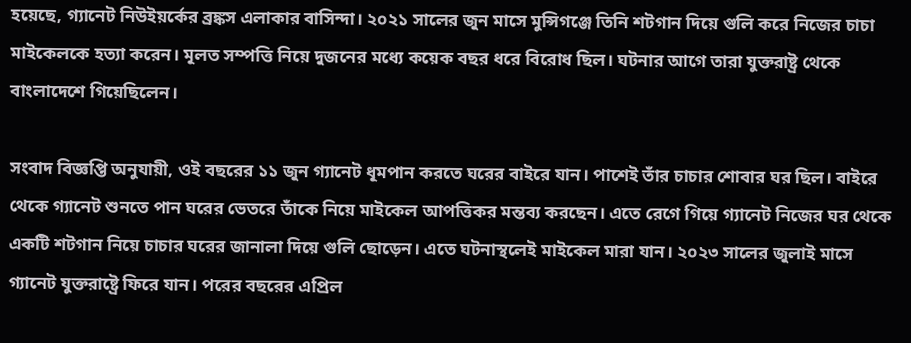হয়েছে, গ্যানেট নিউইয়র্কের ব্রঙ্কস এলাকার বাসিন্দা। ২০২১ সালের জুন মাসে মুন্সিগঞ্জে তিনি শটগান দিয়ে গুলি করে নিজের চাচা মাইকেলকে হত্যা করেন। মূলত সম্পত্তি নিয়ে দুজনের মধ্যে কয়েক বছর ধরে বিরোধ ছিল। ঘটনার আগে তারা যুক্তরাষ্ট্র থেকে বাংলাদেশে গিয়েছিলেন।

সংবাদ বিজ্ঞপ্তি অনুযায়ী, ওই বছরের ১১ জুন গ্যানেট ধূমপান করতে ঘরের বাইরে যান। পাশেই তাঁর চাচার শোবার ঘর ছিল। বাইরে থেকে গ্যানেট শুনতে পান ঘরের ভেতরে তাঁকে নিয়ে মাইকেল আপত্তিকর মন্তব্য করছেন। এতে রেগে গিয়ে গ্যানেট নিজের ঘর থেকে একটি শটগান নিয়ে চাচার ঘরের জানালা দিয়ে গুলি ছোড়েন। এতে ঘটনাস্থলেই মাইকেল মারা যান। ২০২৩ সালের জুলাই মাসে গ্যানেট যুক্তরাষ্ট্রে ফিরে যান। পরের বছরের এপ্রিল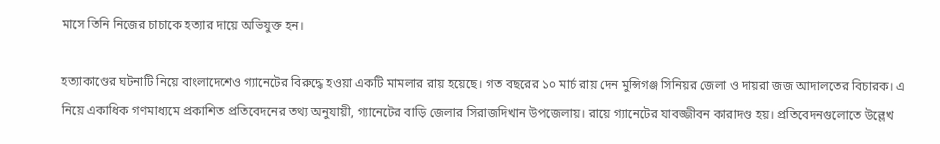মাসে তিনি নিজের চাচাকে হত্যার দায়ে অভিযুক্ত হন।

হত্যাকাণ্ডের ঘটনাটি নিয়ে বাংলাদেশেও গ্যানেটের বিরুদ্ধে হওয়া একটি মামলার রায় হয়েছে। গত বছরের ১০ মার্চ রায় দেন মুন্সিগঞ্জ সিনিয়র জেলা ও দায়রা জজ আদালতের বিচারক। এ নিয়ে একাধিক গণমাধ্যমে প্রকাশিত প্রতিবেদনের তথ্য অনুযায়ী, গ্যানেটের বাড়ি জেলার সিরাজদিখান উপজেলায়। রায়ে গ্যানেটের যাবজ্জীবন কারাদণ্ড হয়। প্রতিবেদনগুলোতে উল্লেখ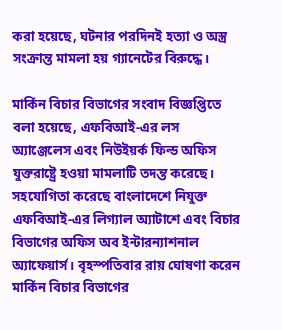করা হয়েছে, ঘটনার পরদিনই হত্যা ও অস্ত্র সংক্রান্ত মামলা হয় গ্যানেটের বিরুদ্ধে।

মার্কিন বিচার বিভাগের সংবাদ বিজ্ঞপ্তিতে বলা হয়েছে, এফবিআই-এর লস অ্যাঞ্জেলেস এবং নিউইয়র্ক ফিল্ড অফিস যুক্তরাষ্ট্রে হওয়া মামলাটি তদন্ত করেছে। সহযোগিতা করেছে বাংলাদেশে নিযুক্ত এফবিআই-এর লিগ্যাল অ্যাটাশে এবং বিচার বিভাগের অফিস অব ইন্টারন্যাশনাল অ্যাফেয়ার্স। বৃহস্পতিবার রায় ঘোষণা করেন মার্কিন বিচার বিভাগের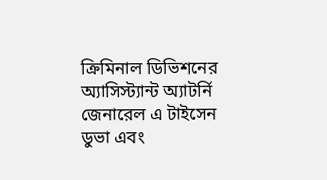ক্রিমিনাল ডিভিশনের অ্যাসিস্ট্যান্ট অ্যাটর্নি জেনারেল এ টাইসেন ডুভা এবং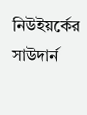নিউইয়র্কের সাউদার্ন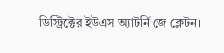ডিস্ট্রিক্টের ইউএস অ্যাটর্নি জে ক্লেটন।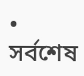• সর্বশেষ